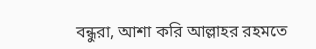বন্ধুরা, আশা করি আল্লাহর রহমতে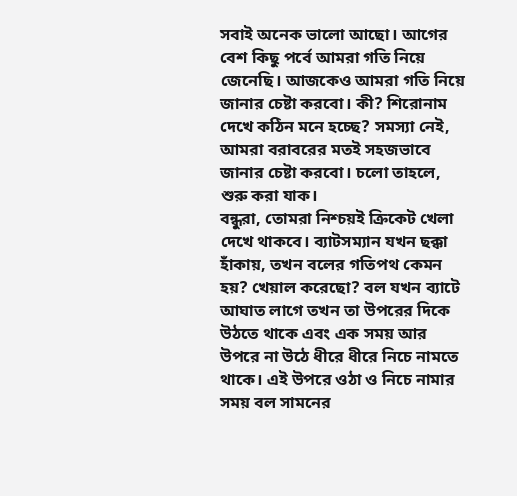সবাই অনেক ভালো আছো। আগের বেশ কিছু পর্বে আমরা গতি নিয়ে জেনেছি। আজকেও আমরা গতি নিয়ে জানার চেষ্টা করবো। কী? শিরোনাম দেখে কঠিন মনে হচ্ছে? সমস্যা নেই, আমরা বরাবরের মতই সহজভাবে জানার চেষ্টা করবো। চলো তাহলে, শুরু করা যাক।
বন্ধুরা, তোমরা নিশ্চয়ই ক্রিকেট খেলা দেখে থাকবে। ব্যাটসম্যান যখন ছক্কা হাঁকায়, তখন বলের গতিপথ কেমন হয়? খেয়াল করেছো? বল যখন ব্যাটে আঘাত লাগে তখন তা উপরের দিকে উঠতে থাকে এবং এক সময় আর উপরে না উঠে ধীরে ধীরে নিচে নামতে থাকে। এই উপরে ওঠা ও নিচে নামার সময় বল সামনের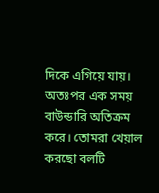দিকে এগিয়ে যায়। অতঃপর এক সময় বাউন্ডারি অতিক্রম করে। তোমরা খেয়াল করছো বলটি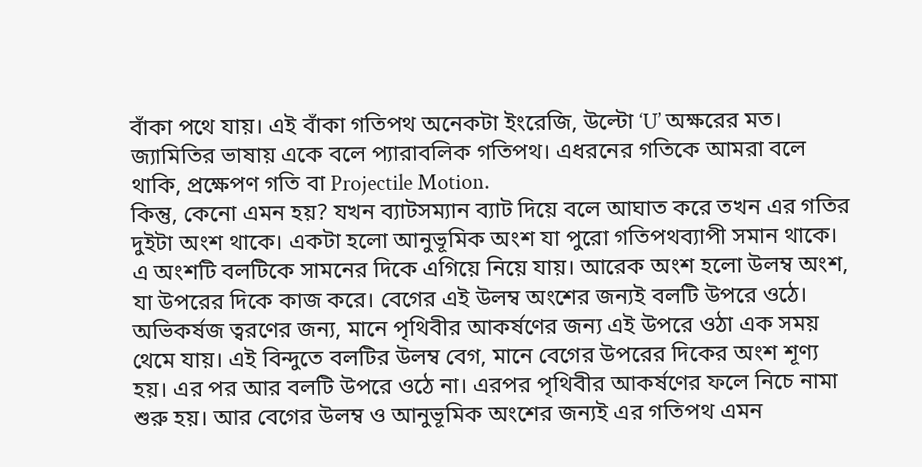বাঁকা পথে যায়। এই বাঁকা গতিপথ অনেকটা ইংরেজি, উল্টো ‘U’ অক্ষরের মত। জ্যামিতির ভাষায় একে বলে প্যারাবলিক গতিপথ। এধরনের গতিকে আমরা বলে থাকি, প্রক্ষেপণ গতি বা Projectile Motion.
কিন্তু, কেনো এমন হয়? যখন ব্যাটসম্যান ব্যাট দিয়ে বলে আঘাত করে তখন এর গতির দুইটা অংশ থাকে। একটা হলো আনুভূমিক অংশ যা পুরো গতিপথব্যাপী সমান থাকে। এ অংশটি বলটিকে সামনের দিকে এগিয়ে নিয়ে যায়। আরেক অংশ হলো উলম্ব অংশ, যা উপরের দিকে কাজ করে। বেগের এই উলম্ব অংশের জন্যই বলটি উপরে ওঠে। অভিকর্ষজ ত্বরণের জন্য, মানে পৃথিবীর আকর্ষণের জন্য এই উপরে ওঠা এক সময় থেমে যায়। এই বিন্দুতে বলটির উলম্ব বেগ, মানে বেগের উপরের দিকের অংশ শূণ্য হয়। এর পর আর বলটি উপরে ওঠে না। এরপর পৃথিবীর আকর্ষণের ফলে নিচে নামা শুরু হয়। আর বেগের উলম্ব ও আনুভূমিক অংশের জন্যই এর গতিপথ এমন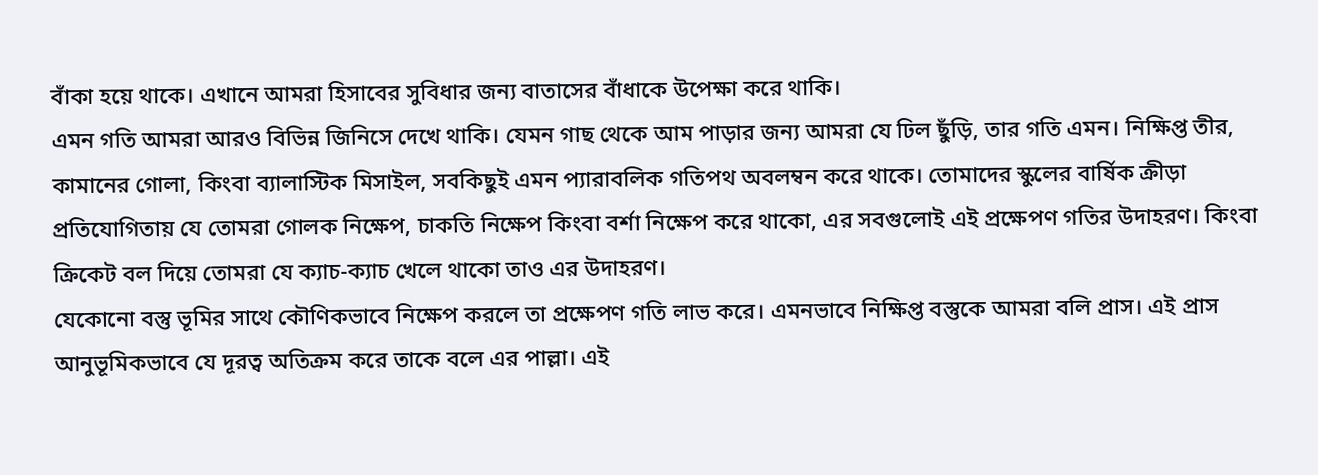বাঁকা হয়ে থাকে। এখানে আমরা হিসাবের সুবিধার জন্য বাতাসের বাঁধাকে উপেক্ষা করে থাকি।
এমন গতি আমরা আরও বিভিন্ন জিনিসে দেখে থাকি। যেমন গাছ থেকে আম পাড়ার জন্য আমরা যে ঢিল ছুঁড়ি, তার গতি এমন। নিক্ষিপ্ত তীর, কামানের গোলা, কিংবা ব্যালাস্টিক মিসাইল, সবকিছুই এমন প্যারাবলিক গতিপথ অবলম্বন করে থাকে। তোমাদের স্কুলের বার্ষিক ক্রীড়া প্রতিযোগিতায় যে তোমরা গোলক নিক্ষেপ, চাকতি নিক্ষেপ কিংবা বর্শা নিক্ষেপ করে থাকো, এর সবগুলোই এই প্রক্ষেপণ গতির উদাহরণ। কিংবা ক্রিকেট বল দিয়ে তোমরা যে ক্যাচ-ক্যাচ খেলে থাকো তাও এর উদাহরণ।
যেকোনো বস্তু ভূমির সাথে কৌণিকভাবে নিক্ষেপ করলে তা প্রক্ষেপণ গতি লাভ করে। এমনভাবে নিক্ষিপ্ত বস্তুকে আমরা বলি প্রাস। এই প্রাস আনুভূমিকভাবে যে দূরত্ব অতিক্রম করে তাকে বলে এর পাল্লা। এই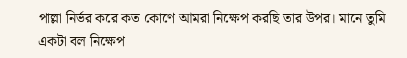পাল্লা নির্ভর করে কত কোণে আমরা নিক্ষেপ করছি তার উপর। মানে তুমি একটা বল নিক্ষেপ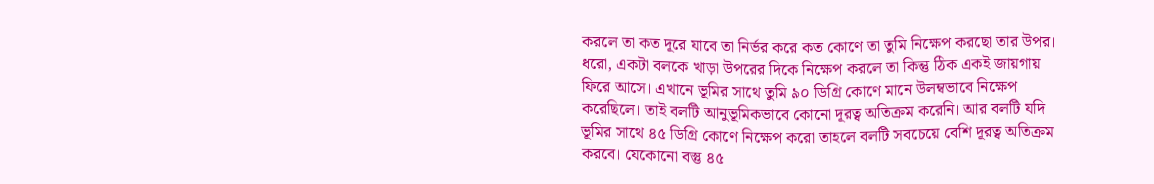করলে তা কত দূরে যাবে তা নির্ভর করে কত কোণে তা তুমি নিক্ষেপ করছো তার উপর। ধরো, একটা বলকে খাড়া উপরের দিকে নিক্ষেপ করলে তা কিন্তু ঠিক একই জায়গায় ফিরে আসে। এখানে ভূমির সাথে তুমি ৯০ ডিগ্রি কোণে মানে উলম্বভাবে নিক্ষেপ করেছিলে। তাই বলটি আনুভূমিকভাবে কোনো দূরত্ব অতিক্রম করেনি। আর বলটি যদি ভূমির সাথে ৪৫ ডিগ্রি কোণে নিক্ষেপ করো তাহলে বলটি সবচেয়ে বেশি দূরত্ব অতিক্রম করবে। যেকোনো বস্তু ৪৫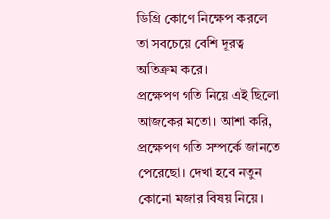ডিগ্রি কোণে নিক্ষেপ করলে তা সবচেয়ে বেশি দূরত্ব অতিক্রম করে।
প্রক্ষেপণ গতি নিয়ে এই ছিলো আজকের মতো। আশা করি, প্রক্ষেপণ গতি সম্পর্কে জানতে পেরেছো। দেখা হবে নতুন কোনো মজার বিষয় নিয়ে।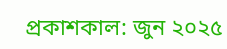প্রকাশকাল: জুন ২০২৫